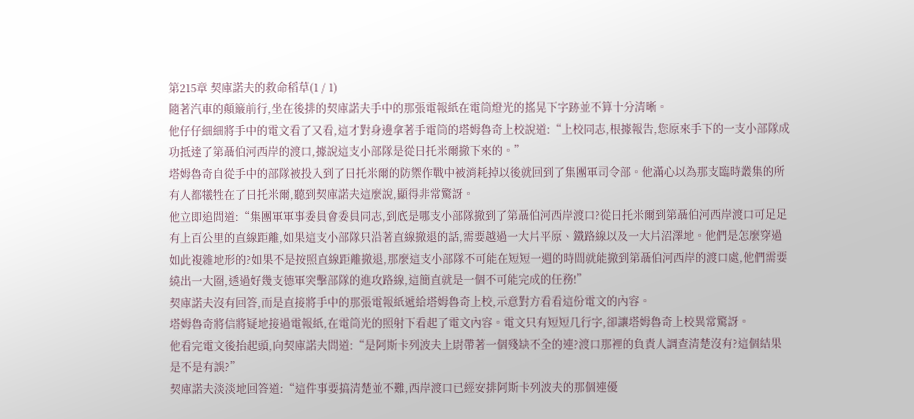第215章 契庫諾夫的救命稻草(1 / 1)
隨著汽車的顛簸前行,坐在後排的契庫諾夫手中的那張電報紙在電筒燈光的搖晃下字跡並不算十分清晰。
他仔仔細細將手中的電文看了又看,這才對身邊拿著手電筒的塔姆魯奇上校說道:“上校同志,根據報告,您原來手下的一支小部隊成功抵達了第聶伯河西岸的渡口,據說這支小部隊是從日托米爾撤下來的。”
塔姆魯奇自從手中的部隊被投入到了日托米爾的防禦作戰中被消耗掉以後就回到了集團軍司令部。他滿心以為那支臨時叢集的所有人都犧牲在了日托米爾,聽到契庫諾夫這麼說,顯得非常驚訝。
他立即追問道:“集團軍軍事委員會委員同志,到底是哪支小部隊撤到了第聶伯河西岸渡口?從日托米爾到第聶伯河西岸渡口可足足有上百公里的直線距離,如果這支小部隊只沿著直線撤退的話,需要越過一大片平原、鐵路線以及一大片沼澤地。他們是怎麼穿過如此複雜地形的?如果不是按照直線距離撤退,那麼這支小部隊不可能在短短一週的時間就能撤到第聶伯河西岸的渡口處,他們需要繞出一大圈,透過好幾支德軍突擊部隊的進攻路線,這簡直就是一個不可能完成的任務!”
契庫諾夫沒有回答,而是直接將手中的那張電報紙遞給塔姆魯奇上校,示意對方看看這份電文的內容。
塔姆魯奇將信將疑地接過電報紙,在電筒光的照射下看起了電文內容。電文只有短短几行字,卻讓塔姆魯奇上校異常驚訝。
他看完電文後抬起頭,向契庫諾夫問道:“是阿斯卡列波夫上尉帶著一個殘缺不全的連?渡口那裡的負責人調查清楚沒有?這個結果是不是有誤?”
契庫諾夫淡淡地回答道:“這件事要搞清楚並不難,西岸渡口已經安排阿斯卡列波夫的那個連優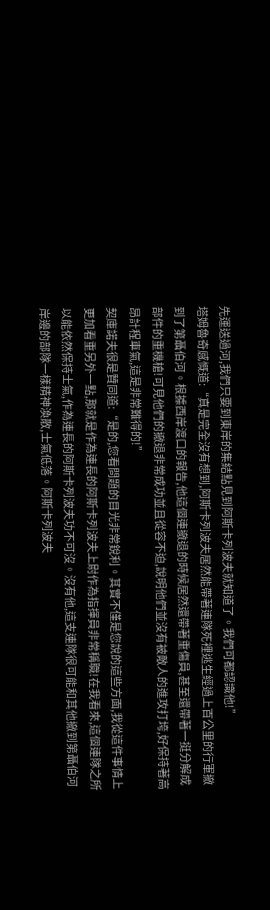先運送過河,我們只要到東岸的集結點見到阿斯卡列波夫就知道了。我們可都認識他!”
塔姆魯奇感慨道:“真是完全沒有想到,阿斯卡列波夫居然能帶著連隊死裡逃生經過上百公里的行軍撤到了第聶伯河。根據西岸渡口的報告,他這個連撤退的時候居然還帶著重傷員,甚至還帶著一挺分解成部件的重機槍!可見他們的撤退非常成功並且從容不迫,說明他們並沒有被敵人的進攻打垮,好保持著高昂計程車氣,這是非常難得的!”
契庫諾夫很是贊同道:“是的,您看問題的目光非常銳利。其實不僅是您說的這些方面,我從這件事情上更加看重另外一點,那就是作為連長的阿斯卡列波夫上尉作為指揮員非常稱職!在我看來,這個連隊之所以能依然保持士氣,作為連長的阿斯卡列波夫功不可沒。沒有他,這支連隊很可能和其他撤到第聶伯河岸邊的部隊一樣精神渙散,士氣低落。阿斯卡列波夫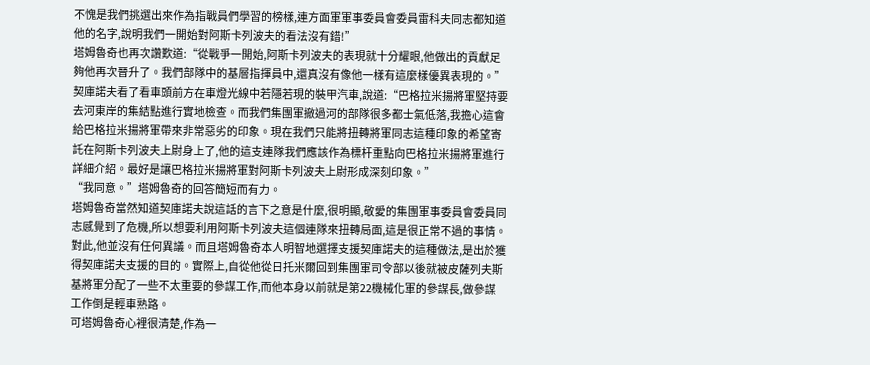不愧是我們挑選出來作為指戰員們學習的榜樣,連方面軍軍事委員會委員雷科夫同志都知道他的名字,說明我們一開始對阿斯卡列波夫的看法沒有錯!”
塔姆魯奇也再次讚歎道:“從戰爭一開始,阿斯卡列波夫的表現就十分耀眼,他做出的貢獻足夠他再次晉升了。我們部隊中的基層指揮員中,還真沒有像他一樣有這麼樣優異表現的。”
契庫諾夫看了看車頭前方在車燈光線中若隱若現的裝甲汽車,說道:“巴格拉米揚將軍堅持要去河東岸的集結點進行實地檢查。而我們集團軍撤過河的部隊很多都士氣低落,我擔心這會給巴格拉米揚將軍帶來非常惡劣的印象。現在我們只能將扭轉將軍同志這種印象的希望寄託在阿斯卡列波夫上尉身上了,他的這支連隊我們應該作為標杆重點向巴格拉米揚將軍進行詳細介紹。最好是讓巴格拉米揚將軍對阿斯卡列波夫上尉形成深刻印象。”
“我同意。”塔姆魯奇的回答簡短而有力。
塔姆魯奇當然知道契庫諾夫說這話的言下之意是什麼,很明顯,敬愛的集團軍事委員會委員同志感覺到了危機,所以想要利用阿斯卡列波夫這個連隊來扭轉局面,這是很正常不過的事情。
對此,他並沒有任何異議。而且塔姆魯奇本人明智地選擇支援契庫諾夫的這種做法,是出於獲得契庫諾夫支援的目的。實際上,自從他從日托米爾回到集團軍司令部以後就被皮薩列夫斯基將軍分配了一些不太重要的參謀工作,而他本身以前就是第22機械化軍的參謀長,做參謀工作倒是輕車熟路。
可塔姆魯奇心裡很清楚,作為一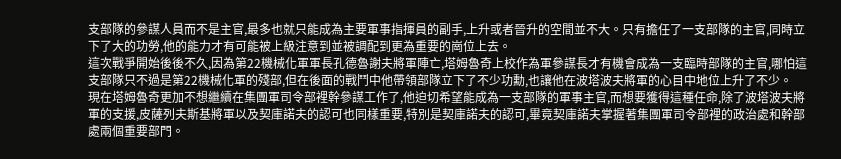支部隊的參謀人員而不是主官,最多也就只能成為主要軍事指揮員的副手,上升或者晉升的空間並不大。只有擔任了一支部隊的主官,同時立下了大的功勞,他的能力才有可能被上級注意到並被調配到更為重要的崗位上去。
這次戰爭開始後後不久,因為第22機械化軍軍長孔德魯謝夫將軍陣亡,塔姆魯奇上校作為軍參謀長才有機會成為一支臨時部隊的主官,哪怕這支部隊只不過是第22機械化軍的殘部,但在後面的戰鬥中他帶領部隊立下了不少功勳,也讓他在波塔波夫將軍的心目中地位上升了不少。
現在塔姆魯奇更加不想繼續在集團軍司令部裡幹參謀工作了,他迫切希望能成為一支部隊的軍事主官,而想要獲得這種任命,除了波塔波夫將軍的支援,皮薩列夫斯基將軍以及契庫諾夫的認可也同樣重要,特別是契庫諾夫的認可,畢竟契庫諾夫掌握著集團軍司令部裡的政治處和幹部處兩個重要部門。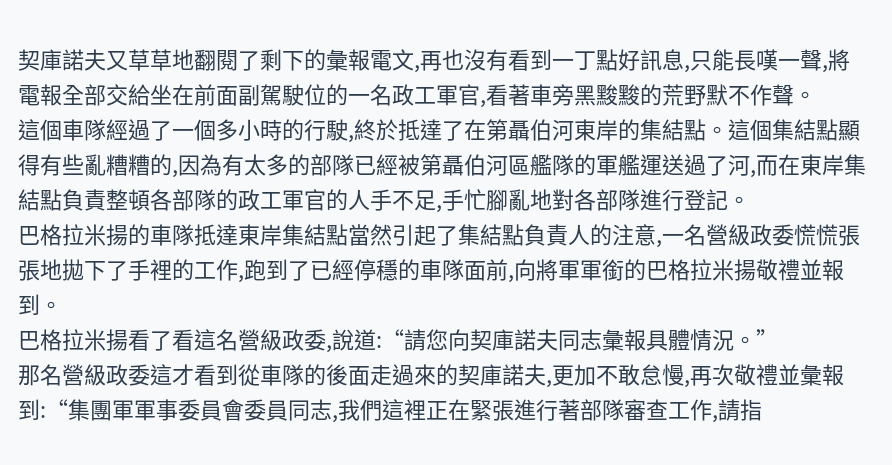契庫諾夫又草草地翻閱了剩下的彙報電文,再也沒有看到一丁點好訊息,只能長嘆一聲,將電報全部交給坐在前面副駕駛位的一名政工軍官,看著車旁黑黢黢的荒野默不作聲。
這個車隊經過了一個多小時的行駛,終於抵達了在第聶伯河東岸的集結點。這個集結點顯得有些亂糟糟的,因為有太多的部隊已經被第聶伯河區艦隊的軍艦運送過了河,而在東岸集結點負責整頓各部隊的政工軍官的人手不足,手忙腳亂地對各部隊進行登記。
巴格拉米揚的車隊抵達東岸集結點當然引起了集結點負責人的注意,一名營級政委慌慌張張地拋下了手裡的工作,跑到了已經停穩的車隊面前,向將軍軍銜的巴格拉米揚敬禮並報到。
巴格拉米揚看了看這名營級政委,說道:“請您向契庫諾夫同志彙報具體情況。”
那名營級政委這才看到從車隊的後面走過來的契庫諾夫,更加不敢怠慢,再次敬禮並彙報到:“集團軍軍事委員會委員同志,我們這裡正在緊張進行著部隊審查工作,請指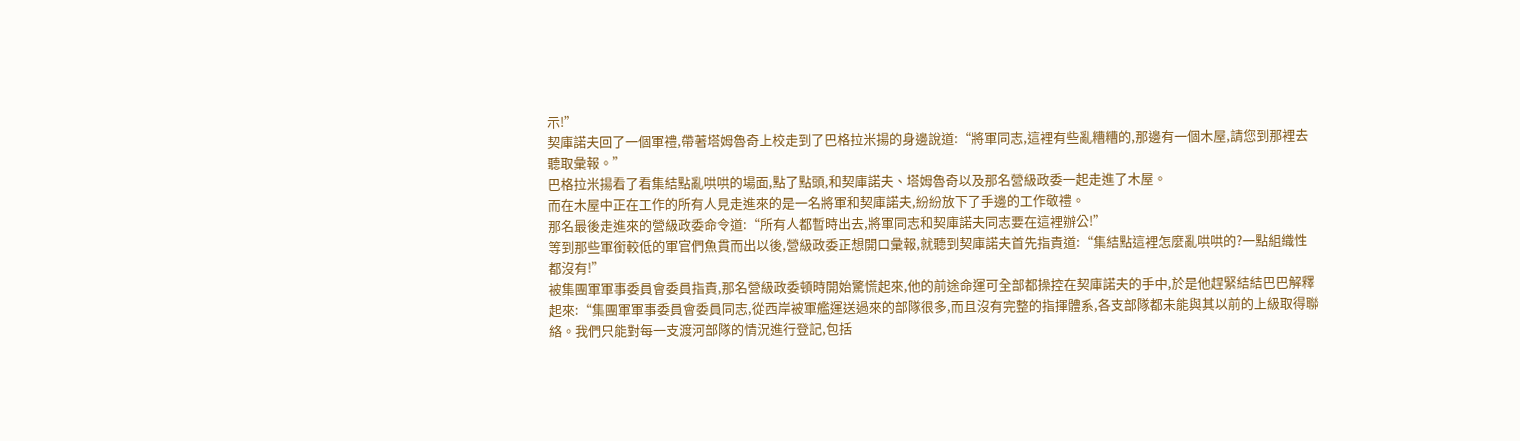示!”
契庫諾夫回了一個軍禮,帶著塔姆魯奇上校走到了巴格拉米揚的身邊說道:“將軍同志,這裡有些亂糟糟的,那邊有一個木屋,請您到那裡去聽取彙報。”
巴格拉米揚看了看集結點亂哄哄的場面,點了點頭,和契庫諾夫、塔姆魯奇以及那名營級政委一起走進了木屋。
而在木屋中正在工作的所有人見走進來的是一名將軍和契庫諾夫,紛紛放下了手邊的工作敬禮。
那名最後走進來的營級政委命令道:“所有人都暫時出去,將軍同志和契庫諾夫同志要在這裡辦公!”
等到那些軍銜較低的軍官們魚貫而出以後,營級政委正想開口彙報,就聽到契庫諾夫首先指責道:“集結點這裡怎麼亂哄哄的?一點組織性都沒有!”
被集團軍軍事委員會委員指責,那名營級政委頓時開始驚慌起來,他的前途命運可全部都操控在契庫諾夫的手中,於是他趕緊結結巴巴解釋起來:“集團軍軍事委員會委員同志,從西岸被軍艦運送過來的部隊很多,而且沒有完整的指揮體系,各支部隊都未能與其以前的上級取得聯絡。我們只能對每一支渡河部隊的情況進行登記,包括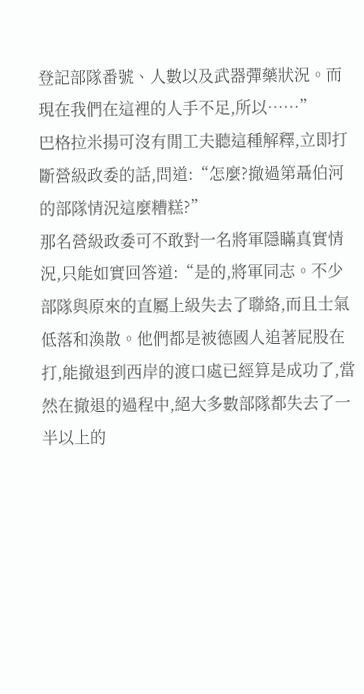登記部隊番號、人數以及武器彈藥狀況。而現在我們在這裡的人手不足,所以……”
巴格拉米揚可沒有閒工夫聽這種解釋,立即打斷營級政委的話,問道:“怎麼?撤過第聶伯河的部隊情況這麼糟糕?”
那名營級政委可不敢對一名將軍隱瞞真實情況,只能如實回答道:“是的,將軍同志。不少部隊與原來的直屬上級失去了聯絡,而且士氣低落和渙散。他們都是被德國人追著屁股在打,能撤退到西岸的渡口處已經算是成功了,當然在撤退的過程中,絕大多數部隊都失去了一半以上的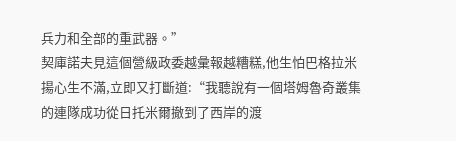兵力和全部的重武器。”
契庫諾夫見這個營級政委越彙報越糟糕,他生怕巴格拉米揚心生不滿,立即又打斷道:“我聽說有一個塔姆魯奇叢集的連隊成功從日托米爾撤到了西岸的渡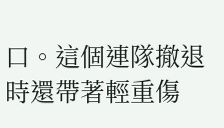口。這個連隊撤退時還帶著輕重傷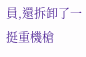員,還拆卸了一挺重機槍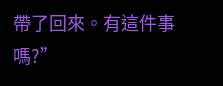帶了回來。有這件事嗎?”